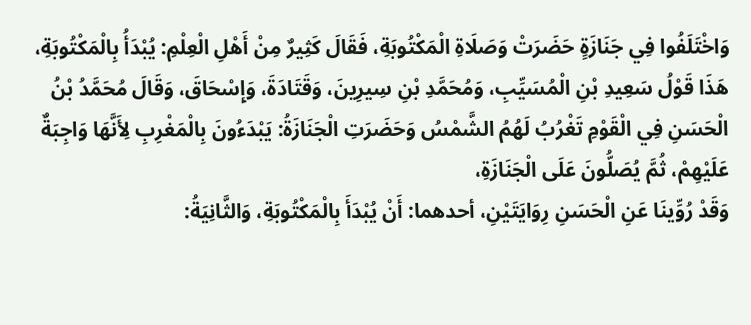وَاخْتَلَفُوا فِي جَنَازَةٍ حَضَرَتْ وَصَلَاةِ الْمَكْتُوبَةِ، فَقَالَ كَثِيرٌ مِنْ أَهْلِ الْعِلْمِ: يُبْدَأُ بِالْمَكْتُوبَةِ، هَذَا قَوْلُ سَعِيدِ بْنِ الْمُسَيِّبِ، وَمُحَمَّدِ بْنِ سِيرِينَ، وَقَتَادَةَ، وَإِسْحَاقَ، وَقَالَ مُحَمَّدُ بْنُ الْحَسَنِ فِي الْقَوْمِ تَغْرُبُ لَهُمُ الشَّمْسُ وَحَضَرَتِ الْجَنَازَةُ: يَبْدَءُونَ بِالْمَغْرِبِ لِأَنَّهَا وَاجِبَةٌ عَلَيْهِمْ، ثُمَّ يُصَلُّونَ عَلَى الْجَنَازَةِ،
وَقَدْ رُوِّينَا عَنِ الْحَسَنِ رِوَايَتَيْنِ، أحدهما: أَنْ يُبْدَأَ بِالْمَكْتُوبَةِ، وَالثَّانِيَةُ: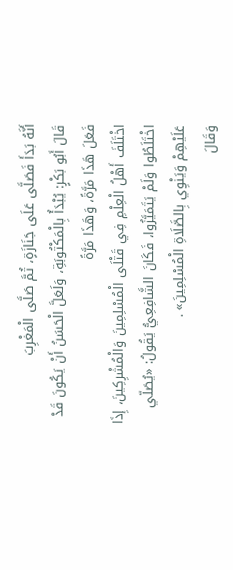أَنَّهُ بَدَأَ فَصَلَّى عَلَى جَنَازَةٍ، ثُمَّ صَلَّى الْمَغْرِبَ
قَالَ أَبُو بَكْرٍ: يُبْدَأُ بِالْمَكْتُوبَةِ، وَلَعَلَّ الْحَسَنُ أَنْ يَكُونَ قَدْ فَعَلَ هَذَا مَرَّةً، وَهَذَا مَرَّةً
اخْتَلَفَ أَهْلُ الْعِلْمِ فِي قَتْلَى الْمُسْلِمِينَ وَالْمُشْرِكِينَ، إِذَا اخْتَلَطُوا وَلَمْ يَتَمَيَّزُوا، فَكَانَ الشَّافِعِيُّ يَقُولُ: «يُصَلّي عَلَيْهِمْ وَيَنْوِي بِالصَّلَاةِ الْمُسْلِمِينَ» .
وَقَالَ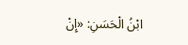ابْنُ الْحَسَنِ: «إِنْ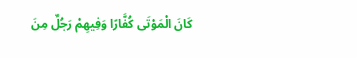كَانَ الْمَوْتَى كُفَّارًا وَفِيهِمْ رَجُلٌ مِنَ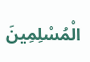الْمُسْلِمِينَ